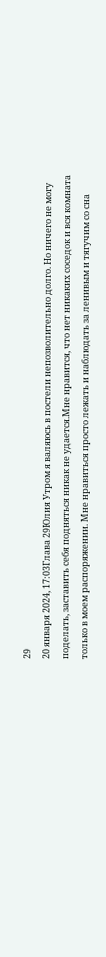29
20 января 2024, 17:03Глава 29Юлия Утром я валяюсь в постели непозволительно долго. Но ничего не могу поделать, заставить себя подняться никак не удается.Мне нравится, что нет никаких соседок и вся комната только в моем распоряжении. Мне нравиться просто лежать и наблюдать за ленивым и тягучим со сна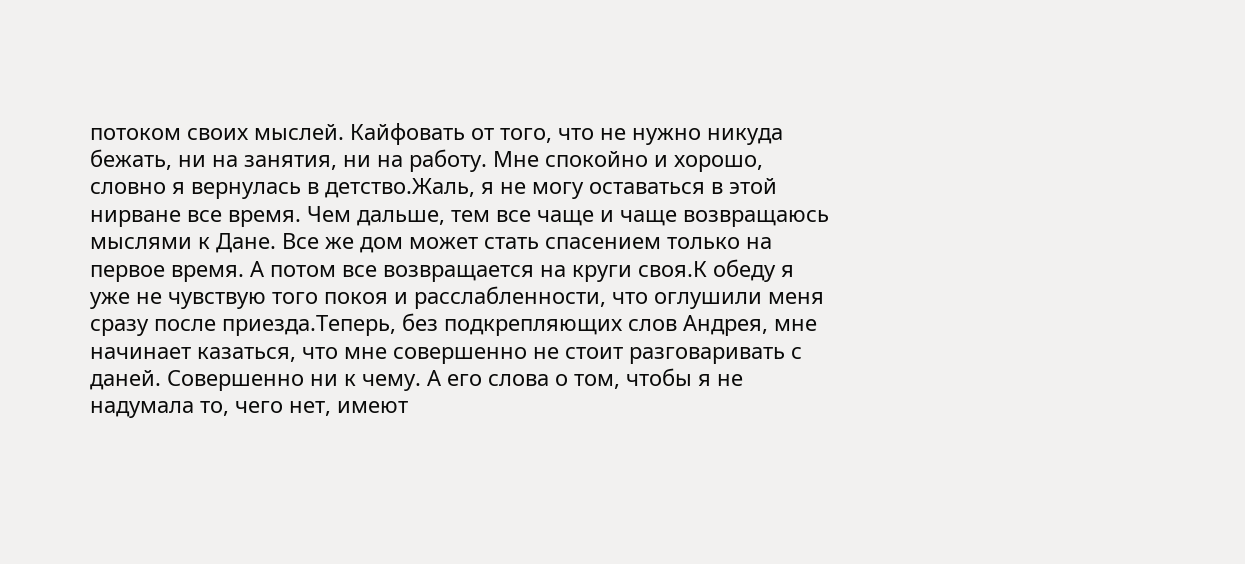потоком своих мыслей. Кайфовать от того, что не нужно никуда бежать, ни на занятия, ни на работу. Мне спокойно и хорошо, словно я вернулась в детство.Жаль, я не могу оставаться в этой нирване все время. Чем дальше, тем все чаще и чаще возвращаюсь мыслями к Дане. Все же дом может стать спасением только на первое время. А потом все возвращается на круги своя.К обеду я уже не чувствую того покоя и расслабленности, что оглушили меня сразу после приезда.Теперь, без подкрепляющих слов Андрея, мне начинает казаться, что мне совершенно не стоит разговаривать с даней. Совершенно ни к чему. А его слова о том, чтобы я не надумала то, чего нет, имеют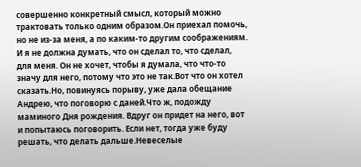совершенно конкретный смысл, который можно трактовать только одним образом.Он приехал помочь, но не из-за меня, а по каким-то другим соображениям. И я не должна думать, что он сделал то, что сделал, для меня. Он не хочет, чтобы я думала, что что-то значу для него, потому что это не так.Вот что он хотел сказать.Но, повинуясь порыву, уже дала обещание Андрею, что поговорю с даней.Что ж, подожду маминого Дня рождения. Вдруг он придет на него, вот и попытаюсь поговорить. Если нет, тогда уже буду решать, что делать дальше.Невеселые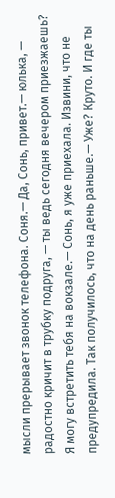мысли прерывает звонок телефона. Соня.— Да, Сонь, привет.— юлька, — радостно кричит в трубку подруга, — ты ведь сегодня вечером приезжаешь? Я могу встретить тебя на вокзале.— Сонь, я уже приехала. Извини, что не предупредила. Так получилось, что на день раньше.— Уже? Круто. И где ты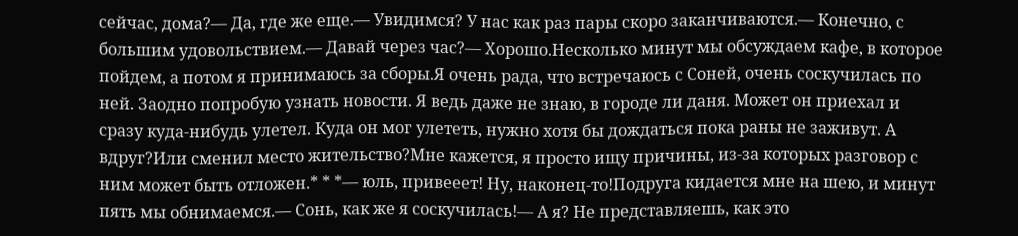сейчас, дома?— Да, где же еще.— Увидимся? У нас как раз пары скоро заканчиваются.— Конечно, с большим удовольствием.— Давай через час?— Хорошо.Несколько минут мы обсуждаем кафе, в которое пойдем, а потом я принимаюсь за сборы.Я очень рада, что встречаюсь с Соней, очень соскучилась по ней. Заодно попробую узнать новости. Я ведь даже не знаю, в городе ли даня. Может он приехал и сразу куда-нибудь улетел. Куда он мог улететь, нужно хотя бы дождаться пока раны не заживут. А вдруг?Или сменил место жительство?Мне кажется, я просто ищу причины, из-за которых разговор с ним может быть отложен.* * *— юль, привееет! Ну, наконец-то!Подруга кидается мне на шею, и минут пять мы обнимаемся.— Сонь, как же я соскучилась!— А я? Не представляешь, как это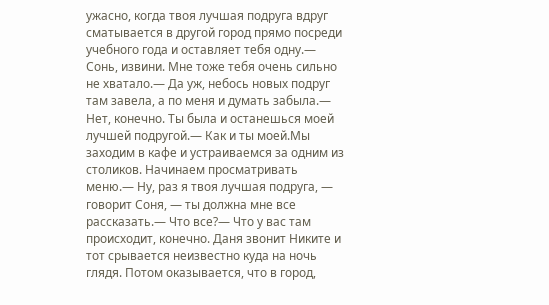ужасно, когда твоя лучшая подруга вдруг сматывается в другой город прямо посреди учебного года и оставляет тебя одну.— Сонь, извини. Мне тоже тебя очень сильно не хватало.— Да уж, небось новых подруг там завела, а по меня и думать забыла.— Нет, конечно. Ты была и останешься моей лучшей подругой.— Как и ты моей.Мы заходим в кафе и устраиваемся за одним из столиков. Начинаем просматривать меню.— Ну, раз я твоя лучшая подруга, — говорит Соня, — ты должна мне все рассказать.— Что все?— Что у вас там происходит, конечно. Даня звонит Никите и тот срывается неизвестно куда на ночь глядя. Потом оказывается, что в город,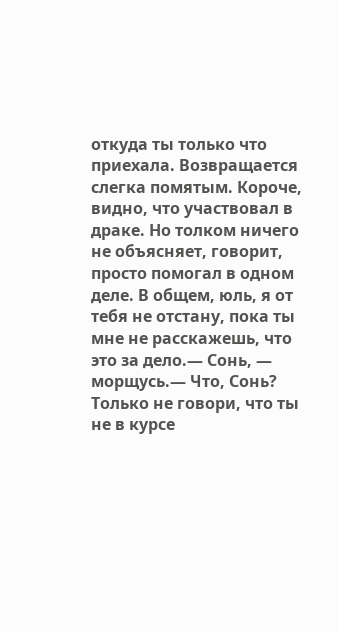откуда ты только что приехала. Возвращается слегка помятым. Короче, видно, что участвовал в драке. Но толком ничего не объясняет, говорит, просто помогал в одном деле. В общем, юль, я от тебя не отстану, пока ты мне не расскажешь, что это за дело.— Сонь, — морщусь.— Что, Сонь? Только не говори, что ты не в курсе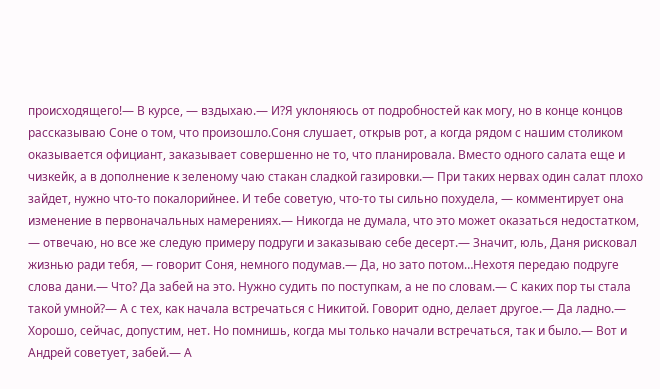происходящего!— В курсе, — вздыхаю.— И?Я уклоняюсь от подробностей как могу, но в конце концов рассказываю Соне о том, что произошло.Соня слушает, открыв рот, а когда рядом с нашим столиком оказывается официант, заказывает совершенно не то, что планировала. Вместо одного салата еще и чизкейк, а в дополнение к зеленому чаю стакан сладкой газировки.— При таких нервах один салат плохо зайдет, нужно что-то покалорийнее. И тебе советую, что-то ты сильно похудела, — комментирует она изменение в первоначальных намерениях.— Никогда не думала, что это может оказаться недостатком, — отвечаю, но все же следую примеру подруги и заказываю себе десерт.— Значит, юль, Даня рисковал жизнью ради тебя, — говорит Соня, немного подумав.— Да, но зато потом…Нехотя передаю подруге слова дани.— Что? Да забей на это. Нужно судить по поступкам, а не по словам.— С каких пор ты стала такой умной?— А с тех, как начала встречаться с Никитой. Говорит одно, делает другое.— Да ладно.— Хорошо, сейчас, допустим, нет. Но помнишь, когда мы только начали встречаться, так и было.— Вот и Андрей советует, забей.— А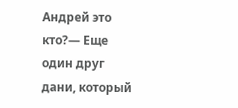Андрей это кто?— Еще один друг дани, который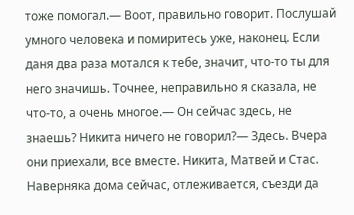тоже помогал.— Воот, правильно говорит. Послушай умного человека и помиритесь уже, наконец. Если даня два раза мотался к тебе, значит, что-то ты для него значишь. Точнее, неправильно я сказала, не что-то, а очень многое.— Он сейчас здесь, не знаешь? Никита ничего не говорил?— Здесь. Вчера они приехали, все вместе. Никита, Матвей и Стас. Наверняка дома сейчас, отлеживается, съезди да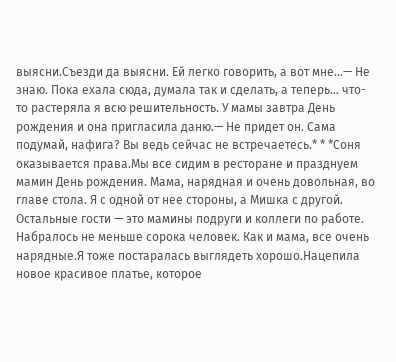выясни.Съезди да выясни. Ей легко говорить, а вот мне…— Не знаю. Пока ехала сюда, думала так и сделать, а теперь… что-то растеряла я всю решительность. У мамы завтра День рождения и она пригласила даню.— Не придет он. Сама подумай, нафига? Вы ведь сейчас не встречаетесь.* * *Соня оказывается права.Мы все сидим в ресторане и празднуем мамин День рождения. Мама, нарядная и очень довольная, во главе стола. Я с одной от нее стороны, а Мишка с другой. Остальные гости — это мамины подруги и коллеги по работе. Набралось не меньше сорока человек. Как и мама, все очень нарядные.Я тоже постаралась выглядеть хорошо.Нацепила новое красивое платье, которое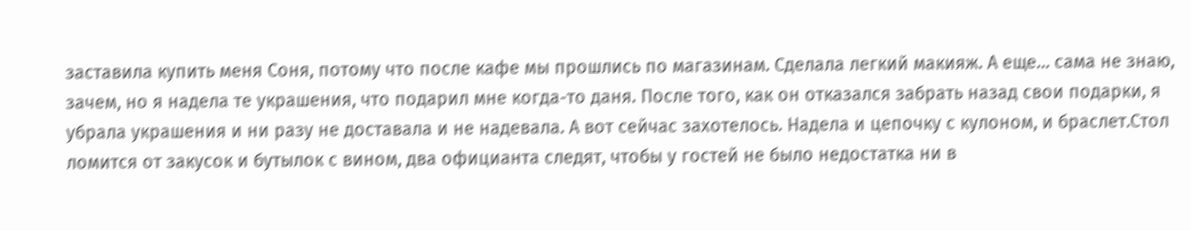заставила купить меня Соня, потому что после кафе мы прошлись по магазинам. Сделала легкий макияж. А еще… сама не знаю, зачем, но я надела те украшения, что подарил мне когда-то даня. После того, как он отказался забрать назад свои подарки, я убрала украшения и ни разу не доставала и не надевала. А вот сейчас захотелось. Надела и цепочку с кулоном, и браслет.Стол ломится от закусок и бутылок с вином, два официанта следят, чтобы у гостей не было недостатка ни в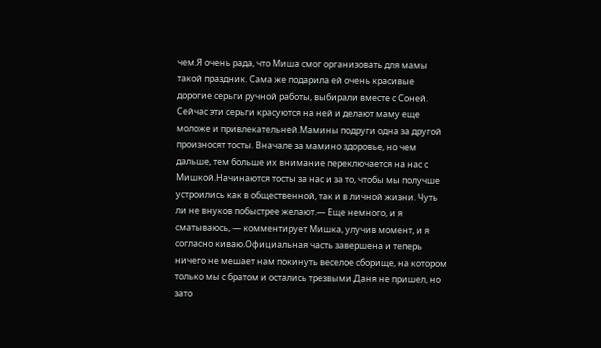чем.Я очень рада, что Миша смог организовать для мамы такой праздник. Сама же подарила ей очень красивые дорогие серьги ручной работы, выбирали вместе с Соней. Сейчас эти серьги красуются на ней и делают маму еще моложе и привлекательней.Мамины подруги одна за другой произносят тосты. Вначале за мамино здоровье, но чем дальше, тем больше их внимание переключается на нас с Мишкой.Начинаются тосты за нас и за то, чтобы мы получше устроились как в общественной, так и в личной жизни. Чуть ли не внуков побыстрее желают.— Еще немного, и я сматываюсь, — комментирует Мишка, улучив момент, и я согласно киваю.Официальная часть завершена и теперь ничего не мешает нам покинуть веселое сборище, на котором только мы с братом и остались трезвыми.Даня не пришел, но зато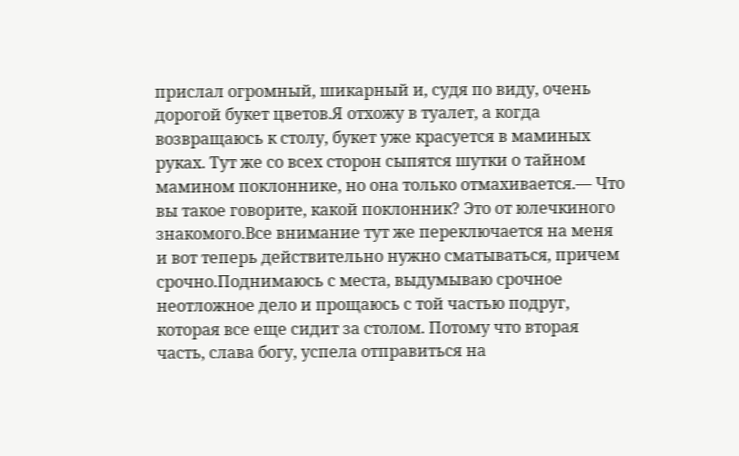прислал огромный, шикарный и, судя по виду, очень дорогой букет цветов.Я отхожу в туалет, а когда возвращаюсь к столу, букет уже красуется в маминых руках. Тут же со всех сторон сыпятся шутки о тайном мамином поклоннике, но она только отмахивается.— Что вы такое говорите, какой поклонник? Это от юлечкиного знакомого.Все внимание тут же переключается на меня и вот теперь действительно нужно сматываться, причем срочно.Поднимаюсь с места, выдумываю срочное неотложное дело и прощаюсь с той частью подруг, которая все еще сидит за столом. Потому что вторая часть, слава богу, успела отправиться на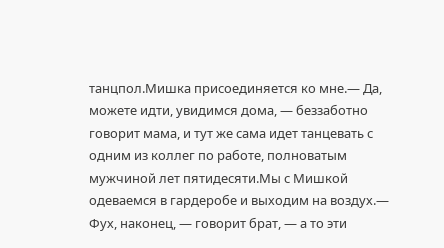танцпол.Мишка присоединяется ко мне.— Да, можете идти, увидимся дома, — беззаботно говорит мама, и тут же сама идет танцевать с одним из коллег по работе, полноватым мужчиной лет пятидесяти.Мы с Мишкой одеваемся в гардеробе и выходим на воздух.— Фух, наконец, — говорит брат, — а то эти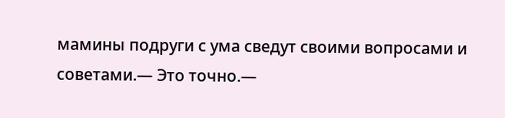мамины подруги с ума сведут своими вопросами и советами.— Это точно.—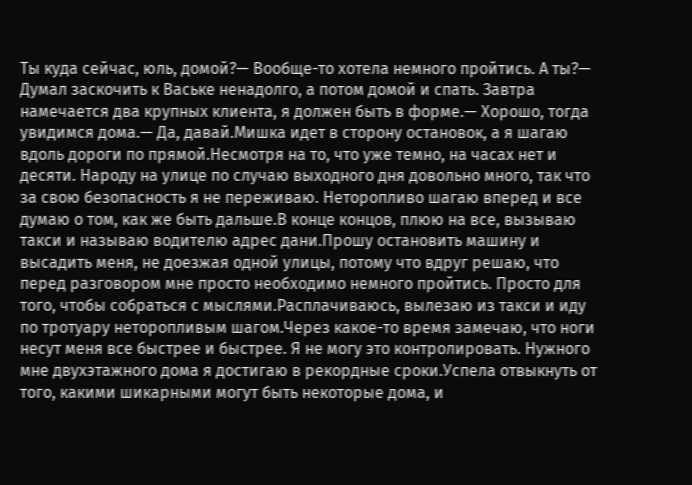Ты куда сейчас, юль, домой?— Вообще-то хотела немного пройтись. А ты?— Думал заскочить к Ваське ненадолго, а потом домой и спать. Завтра намечается два крупных клиента, я должен быть в форме.— Хорошо, тогда увидимся дома.— Да, давай.Мишка идет в сторону остановок, а я шагаю вдоль дороги по прямой.Несмотря на то, что уже темно, на часах нет и десяти. Народу на улице по случаю выходного дня довольно много, так что за свою безопасность я не переживаю. Неторопливо шагаю вперед и все думаю о том, как же быть дальше.В конце концов, плюю на все, вызываю такси и называю водителю адрес дани.Прошу остановить машину и высадить меня, не доезжая одной улицы, потому что вдруг решаю, что перед разговором мне просто необходимо немного пройтись. Просто для того, чтобы собраться с мыслями.Расплачиваюсь, вылезаю из такси и иду по тротуару неторопливым шагом.Через какое-то время замечаю, что ноги несут меня все быстрее и быстрее. Я не могу это контролировать. Нужного мне двухэтажного дома я достигаю в рекордные сроки.Успела отвыкнуть от того, какими шикарными могут быть некоторые дома, и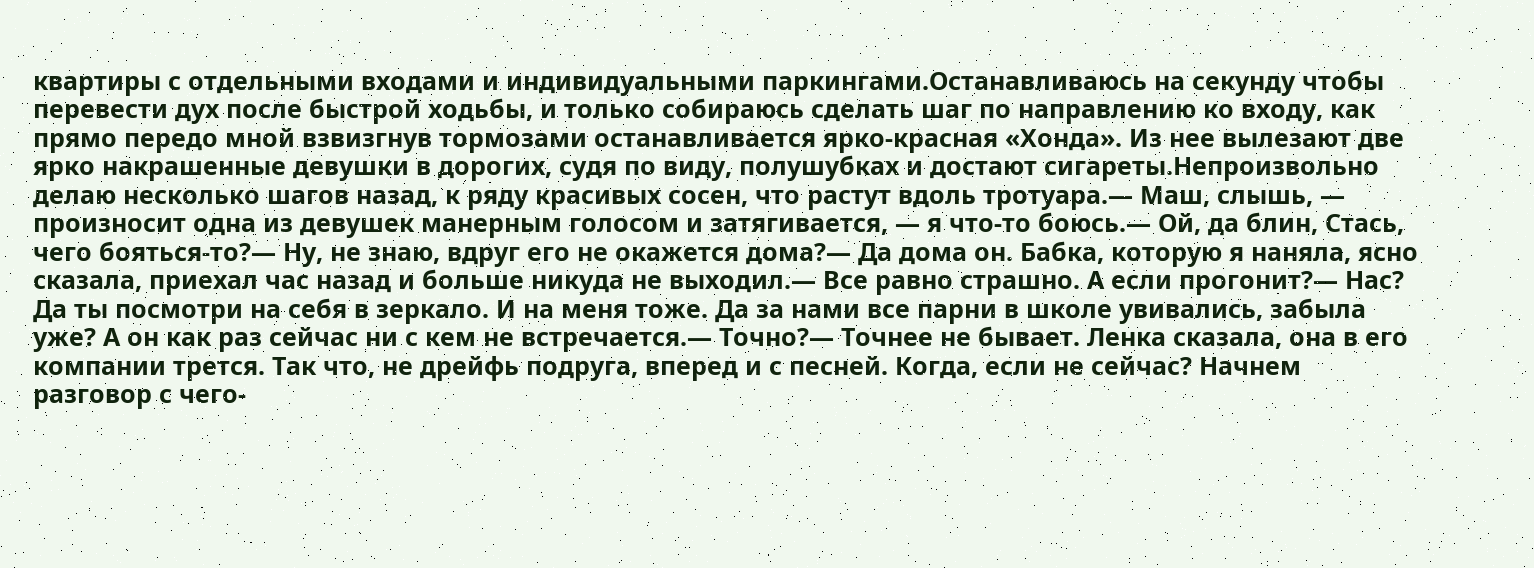квартиры с отдельными входами и индивидуальными паркингами.Останавливаюсь на секунду чтобы перевести дух после быстрой ходьбы, и только собираюсь сделать шаг по направлению ко входу, как прямо передо мной взвизгнув тормозами останавливается ярко-красная «Хонда». Из нее вылезают две ярко накрашенные девушки в дорогих, судя по виду, полушубках и достают сигареты.Непроизвольно делаю несколько шагов назад, к ряду красивых сосен, что растут вдоль тротуара.— Маш, слышь, — произносит одна из девушек манерным голосом и затягивается, — я что-то боюсь.— Ой, да блин, Стась, чего бояться-то?— Ну, не знаю, вдруг его не окажется дома?— Да дома он. Бабка, которую я наняла, ясно сказала, приехал час назад и больше никуда не выходил.— Все равно страшно. А если прогонит?— Нас? Да ты посмотри на себя в зеркало. И на меня тоже. Да за нами все парни в школе увивались, забыла уже? А он как раз сейчас ни с кем не встречается.— Точно?— Точнее не бывает. Ленка сказала, она в его компании трется. Так что, не дрейфь подруга, вперед и с песней. Когда, если не сейчас? Начнем разговор с чего-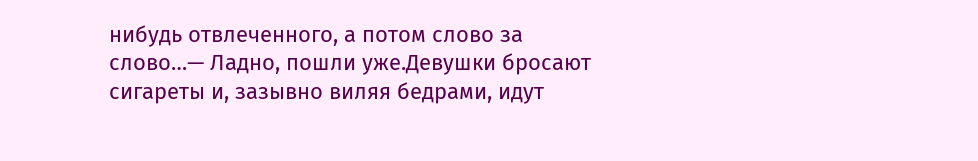нибудь отвлеченного, а потом слово за слово…— Ладно, пошли уже.Девушки бросают сигареты и, зазывно виляя бедрами, идут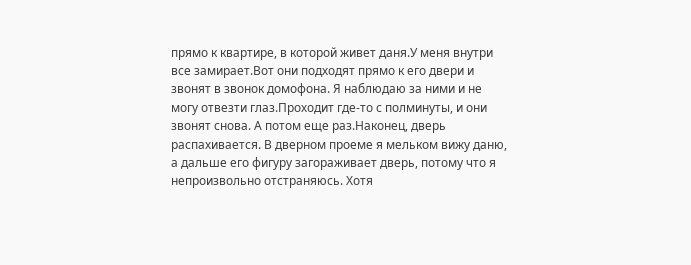прямо к квартире, в которой живет даня.У меня внутри все замирает.Вот они подходят прямо к его двери и звонят в звонок домофона. Я наблюдаю за ними и не могу отвезти глаз.Проходит где-то с полминуты, и они звонят снова. А потом еще раз.Наконец, дверь распахивается. В дверном проеме я мельком вижу даню, а дальше его фигуру загораживает дверь, потому что я непроизвольно отстраняюсь. Хотя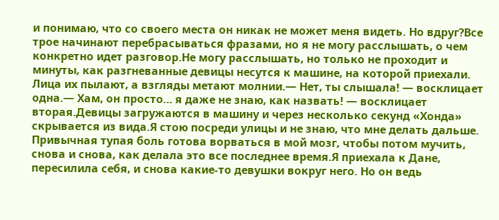и понимаю, что со своего места он никак не может меня видеть. Но вдруг?Все трое начинают перебрасываться фразами, но я не могу расслышать, о чем конкретно идет разговор.Не могу расслышать, но только не проходит и минуты, как разгневанные девицы несутся к машине, на которой приехали. Лица их пылают, а взгляды метают молнии.— Нет, ты слышала! — восклицает одна.— Хам, он просто… я даже не знаю, как назвать! — восклицает вторая.Девицы загружаются в машину и через несколько секунд «Хонда» скрывается из вида.Я стою посреди улицы и не знаю, что мне делать дальше. Привычная тупая боль готова ворваться в мой мозг, чтобы потом мучить, снова и снова, как делала это все последнее время.Я приехала к Дане, пересилила себя, и снова какие-то девушки вокруг него. Но он ведь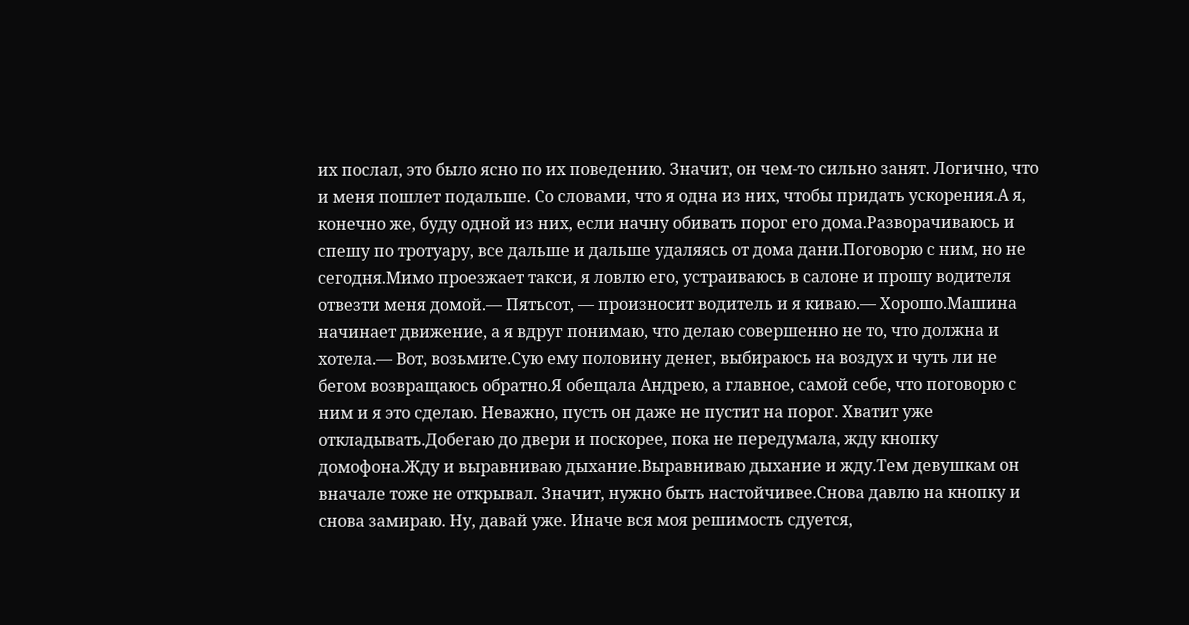их послал, это было ясно по их поведению. Значит, он чем-то сильно занят. Логично, что и меня пошлет подальше. Со словами, что я одна из них, чтобы придать ускорения.А я, конечно же, буду одной из них, если начну обивать порог его дома.Разворачиваюсь и спешу по тротуару, все дальше и дальше удаляясь от дома дани.Поговорю с ним, но не сегодня.Мимо проезжает такси, я ловлю его, устраиваюсь в салоне и прошу водителя отвезти меня домой.— Пятьсот, — произносит водитель и я киваю.— Хорошо.Машина начинает движение, а я вдруг понимаю, что делаю совершенно не то, что должна и хотела.— Вот, возьмите.Сую ему половину денег, выбираюсь на воздух и чуть ли не бегом возвращаюсь обратно.Я обещала Андрею, а главное, самой себе, что поговорю с ним и я это сделаю. Неважно, пусть он даже не пустит на порог. Хватит уже откладывать.Добегаю до двери и поскорее, пока не передумала, жду кнопку домофона.Жду и выравниваю дыхание.Выравниваю дыхание и жду.Тем девушкам он вначале тоже не открывал. Значит, нужно быть настойчивее.Снова давлю на кнопку и снова замираю. Ну, давай уже. Иначе вся моя решимость сдуется,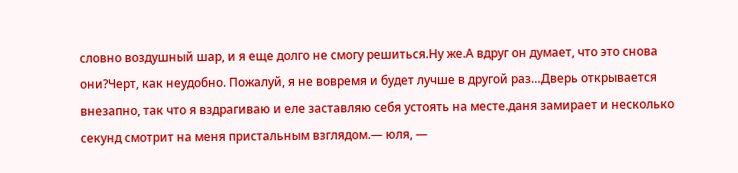словно воздушный шар, и я еще долго не смогу решиться.Ну же.А вдруг он думает, что это снова они?Черт, как неудобно. Пожалуй, я не вовремя и будет лучше в другой раз…Дверь открывается внезапно, так что я вздрагиваю и еле заставляю себя устоять на месте.даня замирает и несколько секунд смотрит на меня пристальным взглядом.— юля, —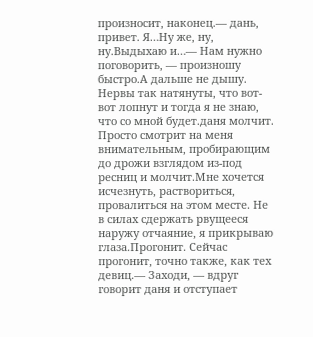произносит, наконец.— дань, привет. Я…Ну же, ну, ну.Выдыхаю и…— Нам нужно поговорить, — произношу быстро.А дальше не дышу. Нервы так натянуты, что вот-вот лопнут и тогда я не знаю, что со мной будет.даня молчит. Просто смотрит на меня внимательным, пробирающим до дрожи взглядом из-под ресниц и молчит.Мне хочется исчезнуть, раствориться, провалиться на этом месте. Не в силах сдержать рвущееся наружу отчаяние, я прикрываю глаза.Прогонит. Сейчас прогонит, точно также, как тех девиц.— Заходи, — вдруг говорит даня и отступает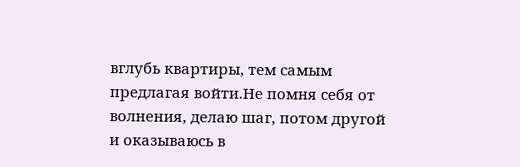вглубь квартиры, тем самым предлагая войти.Не помня себя от волнения, делаю шаг, потом другой и оказываюсь в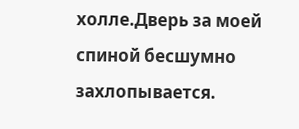холле.Дверь за моей спиной бесшумно захлопывается.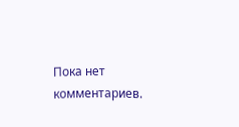Пока нет комментариев.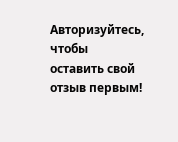Авторизуйтесь, чтобы оставить свой отзыв первым!